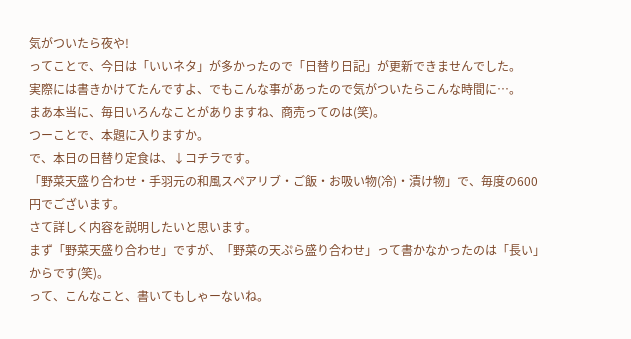気がついたら夜や!
ってことで、今日は「いいネタ」が多かったので「日替り日記」が更新できませんでした。
実際には書きかけてたんですよ、でもこんな事があったので気がついたらこんな時間に…。
まあ本当に、毎日いろんなことがありますね、商売ってのは(笑)。
つーことで、本題に入りますか。
で、本日の日替り定食は、↓コチラです。
「野菜天盛り合わせ・手羽元の和風スペアリブ・ご飯・お吸い物(冷)・漬け物」で、毎度の600円でございます。
さて詳しく内容を説明したいと思います。
まず「野菜天盛り合わせ」ですが、「野菜の天ぷら盛り合わせ」って書かなかったのは「長い」からです(笑)。
って、こんなこと、書いてもしゃーないね。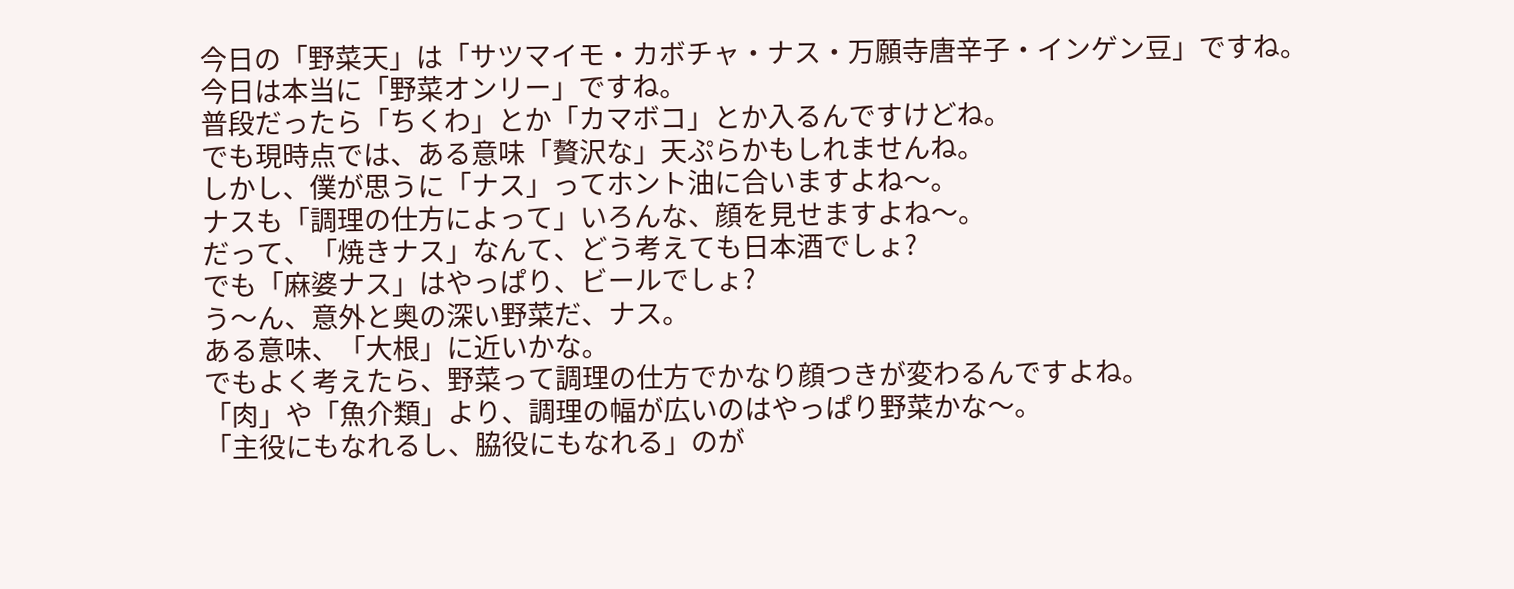今日の「野菜天」は「サツマイモ・カボチャ・ナス・万願寺唐辛子・インゲン豆」ですね。
今日は本当に「野菜オンリー」ですね。
普段だったら「ちくわ」とか「カマボコ」とか入るんですけどね。
でも現時点では、ある意味「贅沢な」天ぷらかもしれませんね。
しかし、僕が思うに「ナス」ってホント油に合いますよね〜。
ナスも「調理の仕方によって」いろんな、顔を見せますよね〜。
だって、「焼きナス」なんて、どう考えても日本酒でしょ?
でも「麻婆ナス」はやっぱり、ビールでしょ?
う〜ん、意外と奥の深い野菜だ、ナス。
ある意味、「大根」に近いかな。
でもよく考えたら、野菜って調理の仕方でかなり顔つきが変わるんですよね。
「肉」や「魚介類」より、調理の幅が広いのはやっぱり野菜かな〜。
「主役にもなれるし、脇役にもなれる」のが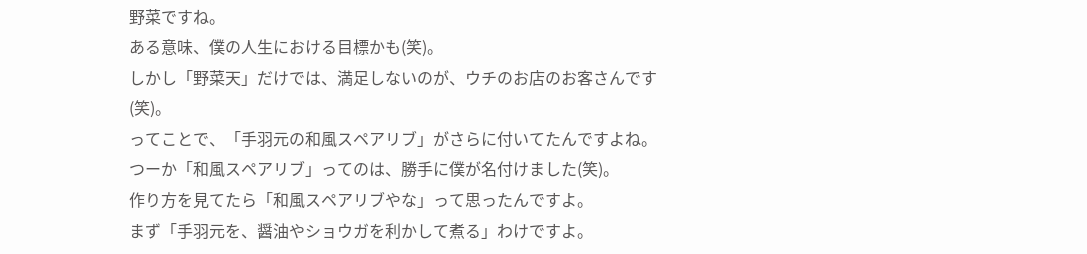野菜ですね。
ある意味、僕の人生における目標かも(笑)。
しかし「野菜天」だけでは、満足しないのが、ウチのお店のお客さんです(笑)。
ってことで、「手羽元の和風スペアリブ」がさらに付いてたんですよね。
つーか「和風スペアリブ」ってのは、勝手に僕が名付けました(笑)。
作り方を見てたら「和風スペアリブやな」って思ったんですよ。
まず「手羽元を、醤油やショウガを利かして煮る」わけですよ。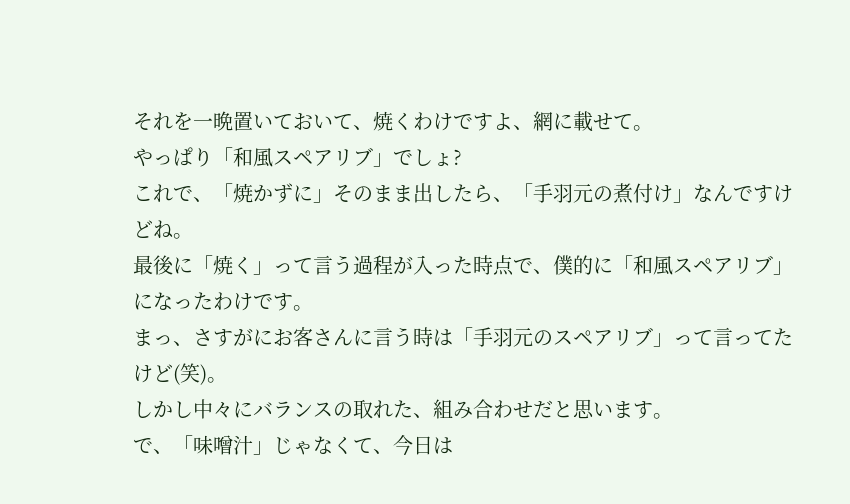それを一晩置いておいて、焼くわけですよ、網に載せて。
やっぱり「和風スペアリブ」でしょ?
これで、「焼かずに」そのまま出したら、「手羽元の煮付け」なんですけどね。
最後に「焼く」って言う過程が入った時点で、僕的に「和風スペアリブ」になったわけです。
まっ、さすがにお客さんに言う時は「手羽元のスペアリブ」って言ってたけど(笑)。
しかし中々にバランスの取れた、組み合わせだと思います。
で、「味噌汁」じゃなくて、今日は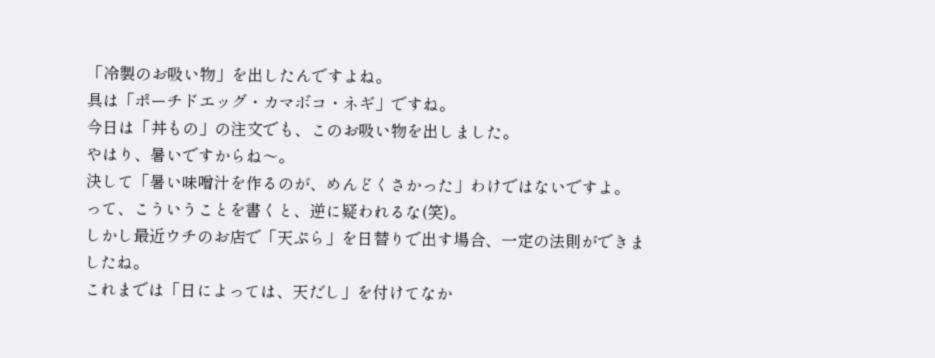「冷製のお吸い物」を出したんですよね。
具は「ポーチドエッグ・カマボコ・ネギ」ですね。
今日は「丼もの」の注文でも、このお吸い物を出しました。
やはり、暑いですからね〜。
決して「暑い味噌汁を作るのが、めんどくさかった」わけではないですよ。
って、こういうことを書くと、逆に疑われるな(笑)。
しかし最近ウチのお店で「天ぷら」を日替りで出す場合、一定の法則ができましたね。
これまでは「日によっては、天だし」を付けてなか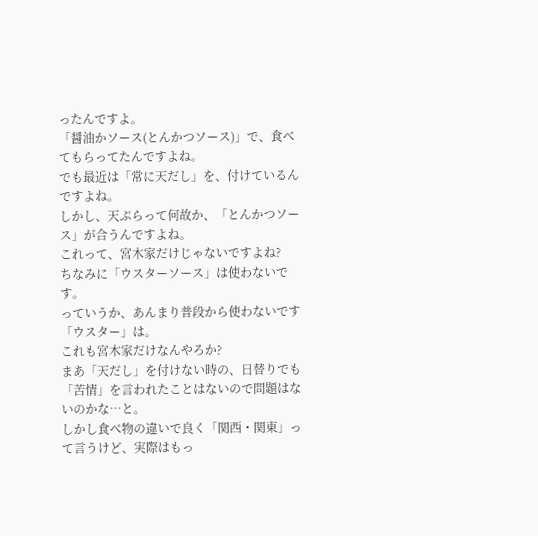ったんですよ。
「醤油かソース(とんかつソース)」で、食べてもらってたんですよね。
でも最近は「常に天だし」を、付けているんですよね。
しかし、天ぷらって何故か、「とんかつソース」が合うんですよね。
これって、宮木家だけじゃないですよね?
ちなみに「ウスターソース」は使わないです。
っていうか、あんまり普段から使わないです「ウスター」は。
これも宮木家だけなんやろか?
まあ「天だし」を付けない時の、日替りでも「苦情」を言われたことはないので問題はないのかな…と。
しかし食べ物の違いで良く「関西・関東」って言うけど、実際はもっ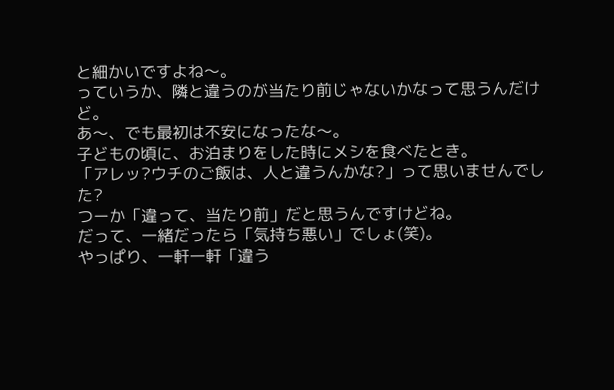と細かいですよね〜。
っていうか、隣と違うのが当たり前じゃないかなって思うんだけど。
あ〜、でも最初は不安になったな〜。
子どもの頃に、お泊まりをした時にメシを食べたとき。
「アレッ?ウチのご飯は、人と違うんかな?」って思いませんでした?
つーか「違って、当たり前」だと思うんですけどね。
だって、一緒だったら「気持ち悪い」でしょ(笑)。
やっぱり、一軒一軒「違う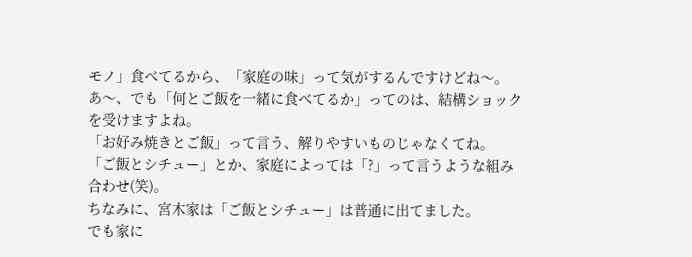モノ」食べてるから、「家庭の味」って気がするんですけどね〜。
あ〜、でも「何とご飯を一緒に食べてるか」ってのは、結構ショックを受けますよね。
「お好み焼きとご飯」って言う、解りやすいものじゃなくてね。
「ご飯とシチュー」とか、家庭によっては「?」って言うような組み合わせ(笑)。
ちなみに、宮木家は「ご飯とシチュー」は普通に出てました。
でも家に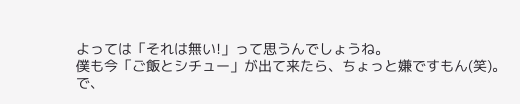よっては「それは無い!」って思うんでしょうね。
僕も今「ご飯とシチュー」が出て来たら、ちょっと嫌ですもん(笑)。
で、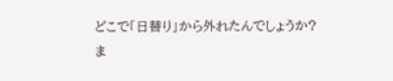どこで「日替り」から外れたんでしょうか?
ま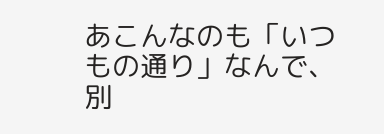あこんなのも「いつもの通り」なんで、別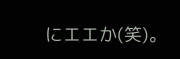にエエか(笑)。